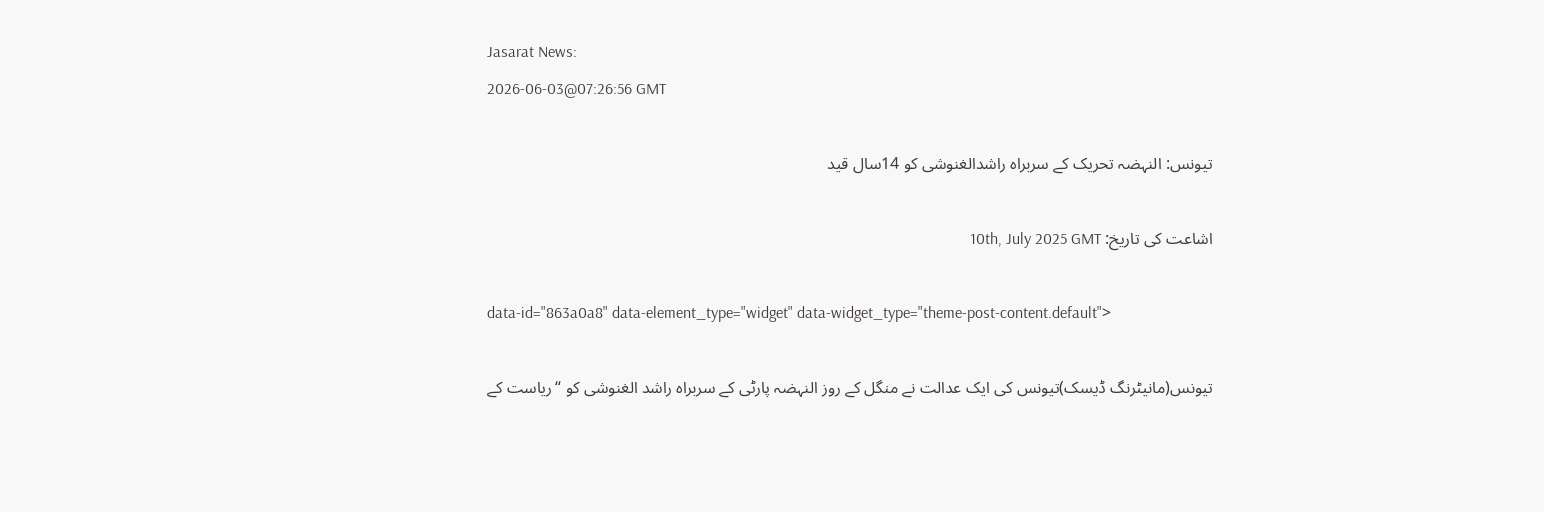Jasarat News:
2026-06-03@07:26:56 GMT

تیونس: النہضہ تحریک کے سربراہ راشدالغنوشی کو 14سال قید

اشاعت کی تاریخ: 10th, July 2025 GMT

data-id="863a0a8" data-element_type="widget" data-widget_type="theme-post-content.default">

تیونس(مانیٹرنگ ڈیسک)تیونس کی ایک عدالت نے منگل کے روز النہضہ پارٹی کے سربراہ راشد الغنوشی کو “ریاست کے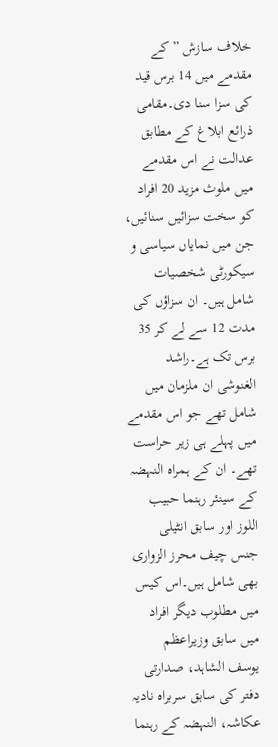خلاف سازش ” کے مقدمے میں 14 برس قید کی سزا سنا دی۔مقامی ذرائع ابلاغ کے مطابق عدالت نے اس مقدمے میں ملوث مزید 20 افراد کو سخت سزائیں سنائیں، جن میں نمایاں سیاسی و سیکورٹی شخصیات شامل ہیں۔ ان سزاؤں کی مدت 12 سے لے کر 35 برس تک ہے۔راشد الغنوشی ان ملزمان میں شامل تھے جو اس مقدمے میں پہلے ہی زیر حراست تھے۔ ان کے ہمراہ النہضہ کے سینئر رہنما حبیب اللوز اور سابق انٹیلی جنس چیف محرز الزواری بھی شامل ہیں۔اس کیس میں مطلوب دیگر افراد میں سابق وزیراعظم یوسف الشاہد، صدارتی دفتر کی سابق سربراہ نادیہ عکاشہ، النہضہ کے رہنما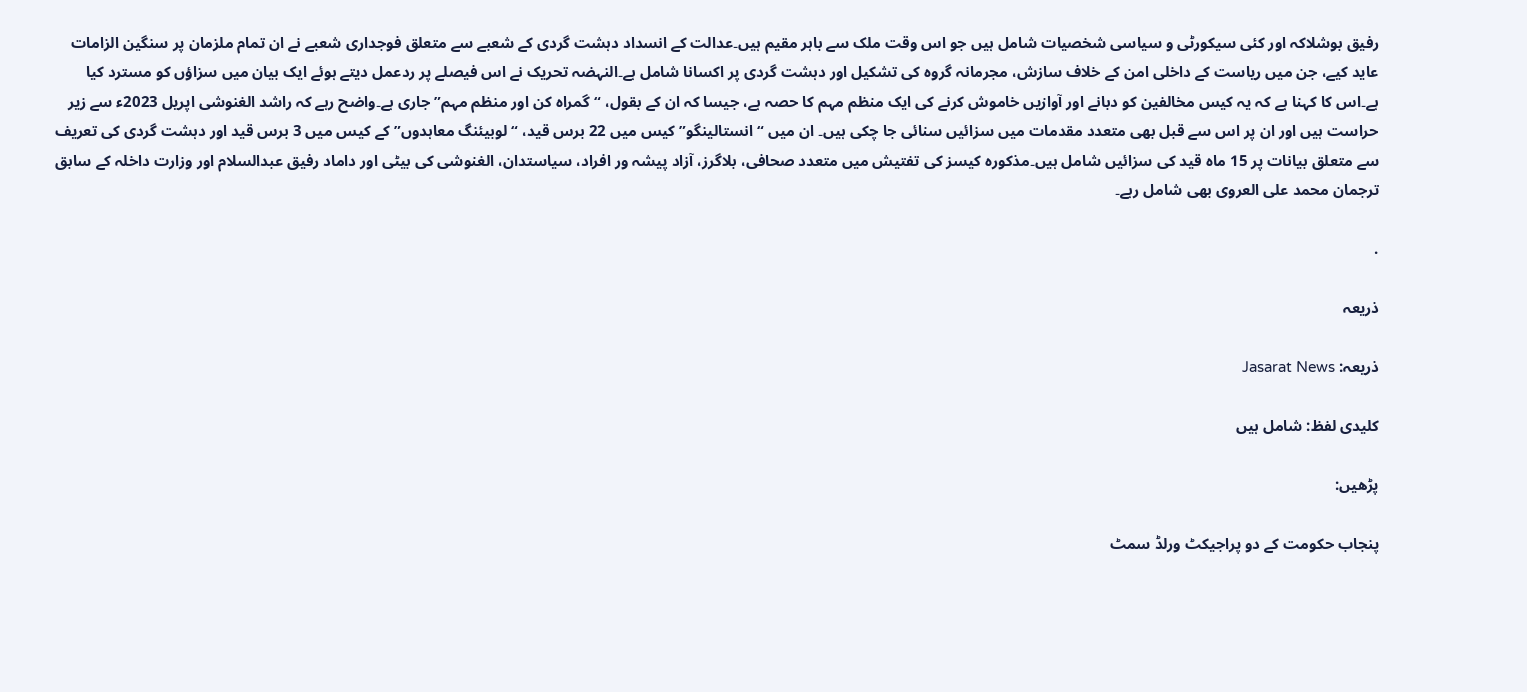رفیق بوشلاکہ اور کئی سیکورٹی و سیاسی شخصیات شامل ہیں جو اس وقت ملک سے باہر مقیم ہیں۔عدالت کے انسداد دہشت گردی کے شعبے سے متعلق فوجداری شعبے نے ان تمام ملزمان پر سنگین الزامات عاید کیے، جن میں ریاست کے داخلی امن کے خلاف سازش، مجرمانہ گروہ کی تشکیل اور دہشت گردی پر اکسانا شامل ہے۔النہضہ تحریک نے اس فیصلے پر ردعمل دیتے ہوئے ایک بیان میں سزاؤں کو مسترد کیا ہے۔اس کا کہنا ہے کہ یہ کیس مخالفین کو دبانے اور آوازیں خاموش کرنے کی ایک منظم مہم کا حصہ ہے، جیسا کہ ان کے بقول، “گمراہ کن اور منظم مہم” جاری ہے۔واضح رہے کہ راشد الغنوشی اپریل 2023ء سے زیر حراست ہیں اور ان پر اس سے قبل بھی متعدد مقدمات میں سزائیں سنائی جا چکی ہیں۔ ان میں “انستالینگو” کیس میں 22 برس قید، “لوبیئنگ معاہدوں” کے کیس میں 3 برس قید اور دہشت گردی کی تعریف سے متعلق بیانات پر 15 ماہ قید کی سزائیں شامل ہیں۔مذکورہ کیسز کی تفتیش میں متعدد صحافی، بلاگرز، آزاد پیشہ ور افراد، سیاستدان، الغنوشی کی بیٹی اور داماد رفیق عبدالسلام اور وزارت داخلہ کے سابق ترجمان محمد علی العروی بھی شامل رہے۔

.

ذریعہ

ذریعہ: Jasarat News

کلیدی لفظ: شامل ہیں

پڑھیں:

پنجاب حکومت کے دو پراجیکٹ ورلڈ سمٹ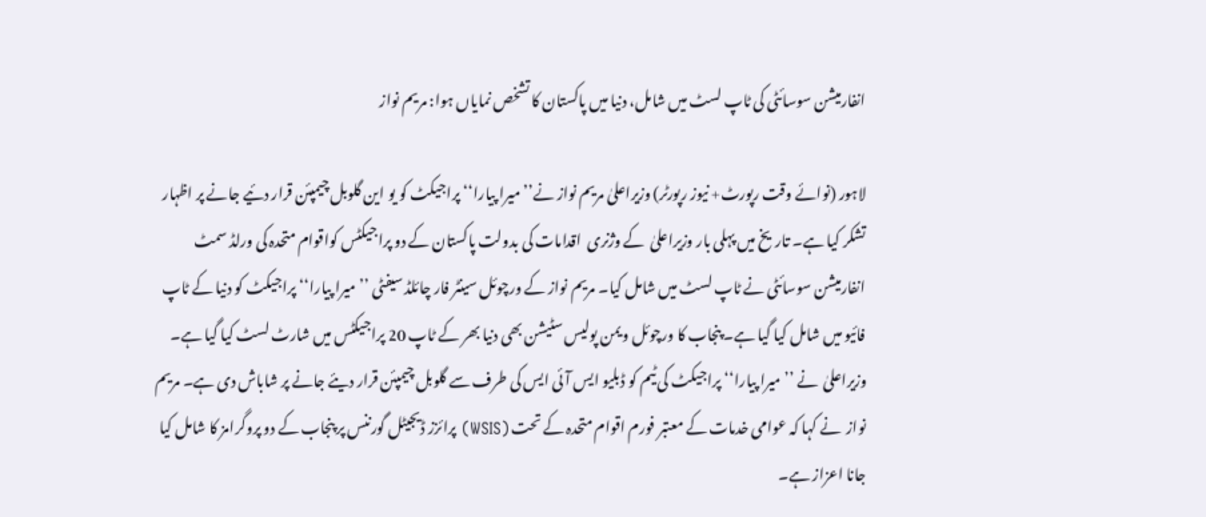انفارمیشن سوسائٹی کی ٹاپ لسٹ میں شامل، دنیا میں پاکستان کا تشخص نمایاں ہوا: مریم نواز

لاہور (نوائے وقت رپورٹ+ نیوز رپورٹر) وزیراعلیٰ مریم نواز نے’’میرا پیارا‘‘ پراجیکٹ کو یو این گلوبل چیمپئن قرار دئیے جانے پر اظہار تشکر کیا ہے۔ تاریخ میں پہلی بار وزیراعلیٰ  کے وژنری  اقدامات کی بدولت پاکستان کے دو پراجیکٹس کواقوام متحدہ کی ورلڈ سمٹ انفارمیشن سوسائٹی نے ٹاپ لسٹ میں شامل کیا۔ مریم نواز کے ورچوئل سینٹر فار چائلڈ سیفٹی ’’میرا پیارا‘‘ پراجیکٹ کو دنیا کے ٹاپ فائیو میں شامل کیا گیا ہے۔ پنجاب کا ورچوئل ویمن پولیس سٹیشن بھی دنیا بھر کے ٹاپ 20 پراجیکٹس میں شارٹ لسٹ کیا گیا ہے۔ وزیراعلیٰ  نے ’’میرا پیارا‘‘ پراجیکٹ کی ٹیم کو ڈبلیو ایس آئی ایس کی طرف سے گلوبل چیمپئن قرار دیئے جانے پر شاباش دی ہے۔ مریم نواز  نے کہا کہ عوامی خدمات کے معتبر فورم اقوام متحدہ کے تحت (WSIS) پرائزز ڈیجیٹل گورننس پر پنجاب کے دو پروگرامز کا شامل کیا جانا اعزاز ہے۔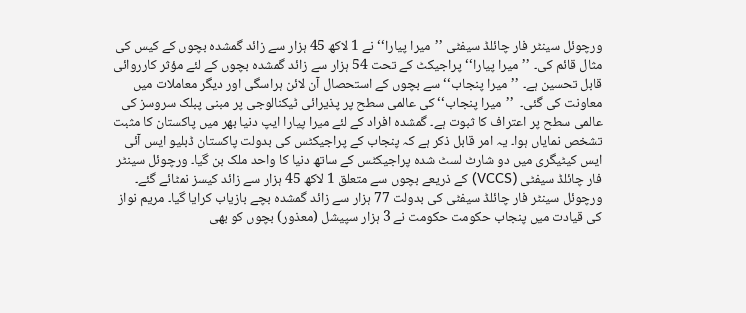ورچوئل سینٹر فار چائلڈ سیفٹی ’’میرا پیارا‘‘ نے 1 لاکھ 45 ہزار سے زائد گمشدہ بچوں کے کیس کی مثال قائم کی۔ ’’میرا پیارا‘‘ پراجیکٹ کے تحت 54 ہزار سے زائد گمشدہ بچوں کے لئے مؤثر کارروائی قابل تحسین ہے۔ ’’میرا پنجاب‘‘ سے بچوں کے استحصال آن لائن ہراسگی اور دیگر معاملات میں معاونت کی گئی۔  ’’میرا پنجاب‘‘ کی عالمی سطح پر پذیرائی ٹیکنالوجی پر مبنی پبلک سروسز کی عالمی سطح پر اعتراف کا ثبوت ہے۔ گمشدہ افراد کے لئے میرا پیارا ایپ دنیا بھر میں پاکستان کا مثبت تشخص نمایاں ہوا۔ یہ امر قابل ذکر ہے کہ پنجاب کے پراجیکٹس کی بدولت پاکستان ڈبلیو ایس آئی ایس کیٹیگری میں دو شارٹ لسٹ شدہ پراجیکٹس کے ساتھ دنیا کا واحد ملک بن گیا۔ ورچوئل سینٹر فار چائلڈ سیفٹی (VCCS) کے ذریعے بچوں سے متعلق 1 لاکھ 45 ہزار سے زائد کیسز نمٹائے گئے۔ ورچوئل سینٹر فار چائلڈ سیفٹی کی بدولت 77 ہزار سے زائد گمشدہ بچے بازیاب کرایا گیا۔ مریم نواز  کی قیادت میں پنجاب حکومت حکومت نے 3 ہزار سپیشل (معذور) بچوں کو بھی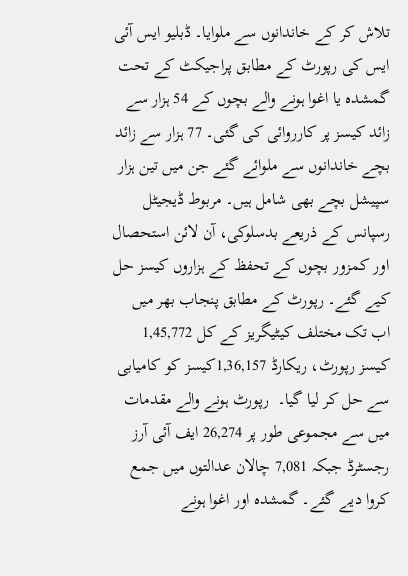تلاش کر کے خاندانوں سے ملوایا۔ ڈبلیو ایس آئی ایس کی رپورٹ کے مطابق پراجیکٹ کے تحت گمشدہ یا اغوا ہونے والے بچوں کے 54 ہزار سے زائد کیسز پر کارروائی کی گئی۔ 77 ہزار سے زائد بچے خاندانوں سے ملوائے گئے جن میں تین ہزار سپیشل بچے بھی شامل ہیں۔ مربوط ڈیجیٹل رسپانس کے ذریعے بدسلوکی، آن لائن استحصال اور کمزور بچوں کے تحفظ کے ہزاروں کیسز حل کیے گئے۔ رپورٹ کے مطابق پنجاب بھر میں اب تک مختلف کیٹیگریز کے کل 1,45,772 کیسز رپورٹ، ریکارڈ 1,36,157کیسز کو کامیابی سے حل کر لیا گیا۔  رپورٹ ہونے والے مقدمات میں سے مجموعی طور پر 26,274 ایف آئی آرز رجسٹرڈ جبکہ 7,081 چالان عدالتوں میں جمع کروا دیے گئے۔ گمشدہ اور اغوا ہونے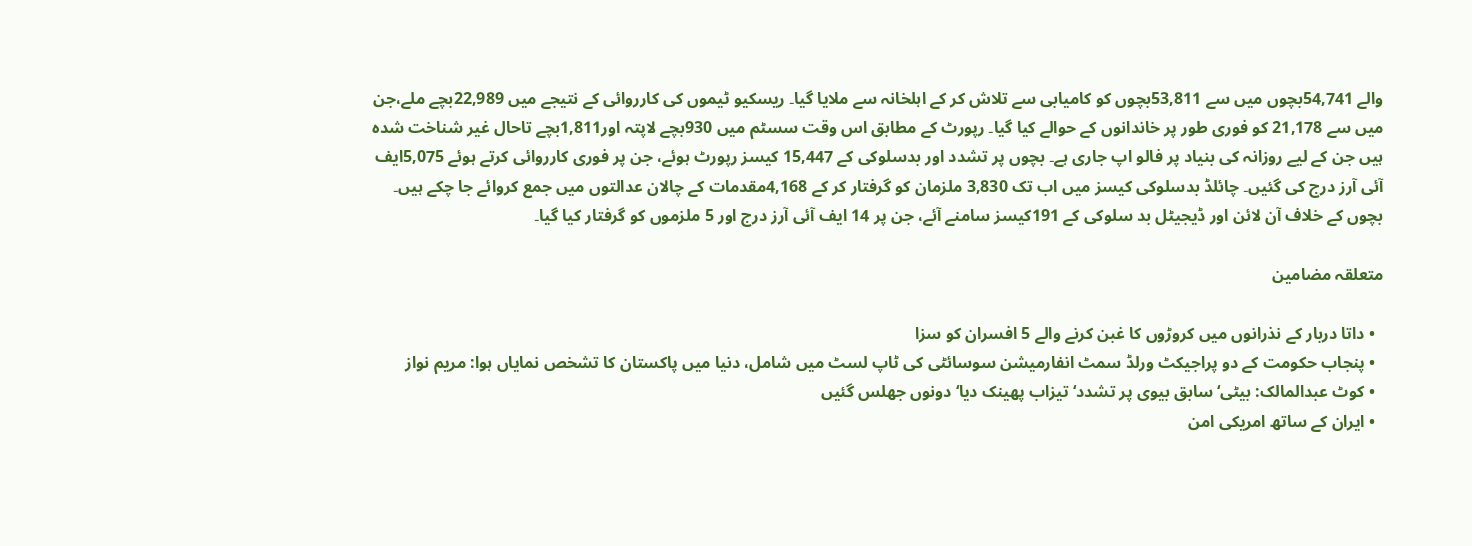والے 54,741بچوں میں سے 53,811بچوں کو کامیابی سے تلاش کر کے اہلخانہ سے ملایا گیا۔ ریسکیو ٹیموں کی کارروائی کے نتیجے میں 22,989بچے ملے،جن میں سے 21,178 کو فوری طور پر خاندانوں کے حوالے کیا گیا۔ رپورٹ کے مطابق اس وقت سسٹم میں 930بچے لاپتہ اور1,811بچے تاحال غیر شناخت شدہ ہیں جن کے لیے روزانہ کی بنیاد پر فالو اپ جاری ہے۔ بچوں پر تشدد اور بدسلوکی کے 15,447 کیسز رپورٹ ہوئے، جن پر فوری کارروائی کرتے ہوئے 5,075ایف آئی آرز درج کی گئیں۔ چائلڈ بدسلوکی کیسز میں اب تک 3,830 ملزمان کو گرفتار کر کے 4,168مقدمات کے چالان عدالتوں میں جمع کروائے جا چکے ہیں۔ بچوں کے خلاف آن لائن اور ڈیجیٹل بد سلوکی کے 191کیسز سامنے آئے، جن پر 14 ایف آئی آرز درج اور 5 ملزموں کو گرفتار کیا گیا۔

متعلقہ مضامین

  • داتا دربار کے نذرانوں میں کروڑوں کا غبن کرنے والے 5 افسران کو سزا
  • پنجاب حکومت کے دو پراجیکٹ ورلڈ سمٹ انفارمیشن سوسائٹی کی ٹاپ لسٹ میں شامل، دنیا میں پاکستان کا تشخص نمایاں ہوا: مریم نواز
  • کوٹ عبدالمالک: بیٹی‘ سابق بیوی پر تشدد‘ تیزاب پھینک دیا‘ دونوں جھلس گئیں
  • ایران کے ساتھ امریکی امن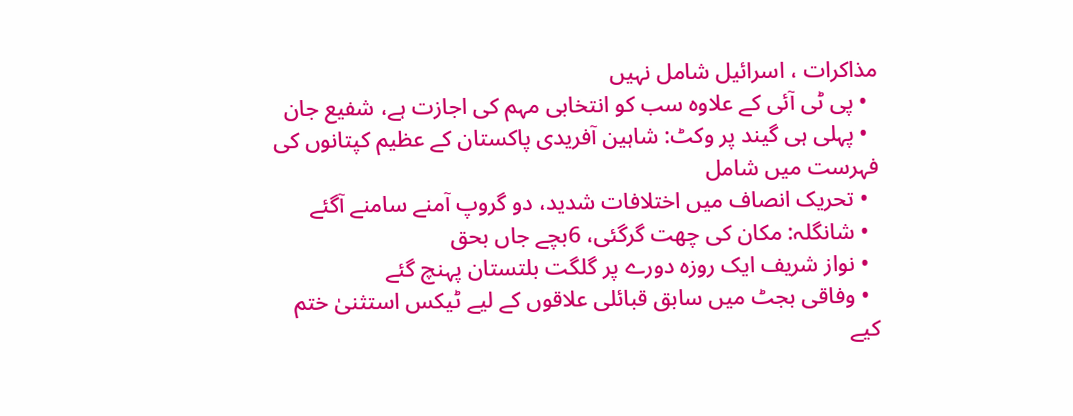مذاکرات ، اسرائیل شامل نہیں
  • پی ٹی آئی کے علاوہ سب کو انتخابی مہم کی اجازت ہے، شفیع جان
  • پہلی ہی گیند پر وکٹ: شاہین آفریدی پاکستان کے عظیم کپتانوں کی فہرست میں شامل
  • تحریک انصاف میں اختلافات شدید، دو گروپ آمنے سامنے آگئے
  • شانگلہ: مکان کی چھت گرگئی، 6بچے جاں بحق
  • نواز شریف ایک روزہ دورے پر گلگت بلتستان پہنچ گئے
  • وفاقی بجٹ میں سابق قبائلی علاقوں کے لیے ٹیکس استثنیٰ ختم کیے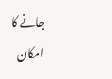جانے کا امکان